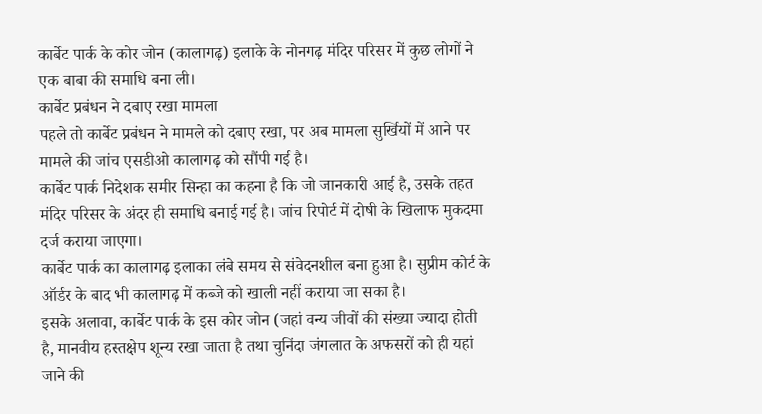कार्बेट पार्क के कोर जोन (कालागढ़) इलाके के नोनगढ़ मंदिर परिसर में कुछ लोगों ने एक बाबा की समाधि बना ली।
कार्बेट प्रबंधन ने दबाए रखा मामला
पहले तो कार्बेट प्रबंधन ने मामले को दबाए रखा, पर अब मामला सुर्खियों में आने पर मामले की जांच एसडीओ कालागढ़ को सौंपी गई है।
कार्बेट पार्क निदेशक समीर सिन्हा का कहना है कि जो जानकारी आई है, उसके तहत मंदिर परिसर के अंदर ही समाधि बनाई गई है। जांच रिपोर्ट में दोषी के खिलाफ मुकदमा दर्ज कराया जाएगा।
कार्बेट पार्क का कालागढ़ इलाका लंबे समय से संवेदनशील बना हुआ है। सुप्रीम कोर्ट के ऑर्डर के बाद भी कालागढ़ में कब्जे को खाली नहीं कराया जा सका है।
इसके अलावा, कार्बेट पार्क के इस कोर जोन (जहां वन्य जीवों की संख्या ज्यादा होती है, मानवीय हस्तक्षेप शून्य रखा जाता है तथा चुनिंदा जंगलात के अफसरों को ही यहां जाने की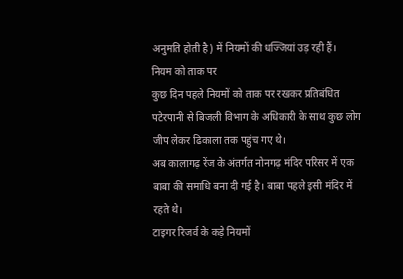अनुमति होती है) में नियमों की धज्जियां उड़ रही हैं।
नियम को ताक पर
कुछ दिन पहले नियमों को ताक पर रखकर प्रतिबंधित पटेरपानी से बिजली विभाग के अधिकारी के साथ कुछ लोग जीप लेकर ढिकाला तक पहुंच गए थे।
अब कालागढ़ रेंज के अंतर्गत नोनगढ़ मंदिर परिसर में एक बाबा की समाधि बना दी गई है। बाबा पहले इसी मंदिर में रहते थे।
टाइगर रिजर्व के कड़े नियमों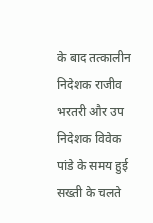के बाद तत्कालीन निदेशक राजीव भरतरी और उप निदेशक विवेक पांडे के समय हुई सख्ती के चलते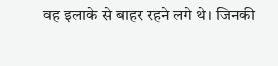वह इलाके से बाहर रहने लगे थे। जिनकी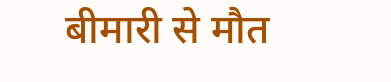बीमारी से मौत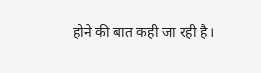होने की बात कही जा रही है।